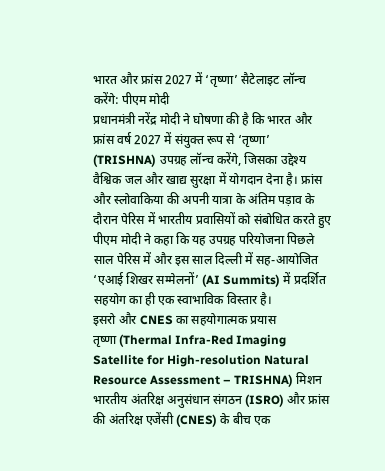भारत और फ्रांस 2027 में ‘तृष्णा’ सैटेलाइट लॉन्च करेंगे: पीएम मोदी
प्रधानमंत्री नरेंद्र मोदी ने घोषणा की है कि भारत और फ्रांस वर्ष 2027 में संयुक्त रूप से ‘तृष्णा’ (TRISHNA) उपग्रह लॉन्च करेंगे, जिसका उद्देश्य वैश्विक जल और खाद्य सुरक्षा में योगदान देना है। फ्रांस और स्लोवाकिया की अपनी यात्रा के अंतिम पड़ाव के दौरान पेरिस में भारतीय प्रवासियों को संबोधित करते हुए पीएम मोदी ने कहा कि यह उपग्रह परियोजना पिछले साल पेरिस में और इस साल दिल्ली में सह-आयोजित ‘एआई शिखर सम्मेलनों’ (AI Summits) में प्रदर्शित सहयोग का ही एक स्वाभाविक विस्तार है।
इसरो और CNES का सहयोगात्मक प्रयास
तृष्णा (Thermal Infra-Red Imaging Satellite for High-resolution Natural Resource Assessment – TRISHNA) मिशन भारतीय अंतरिक्ष अनुसंधान संगठन (ISRO) और फ्रांस की अंतरिक्ष एजेंसी (CNES) के बीच एक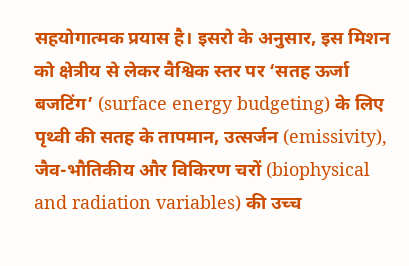सहयोगात्मक प्रयास है। इसरो के अनुसार, इस मिशन को क्षेत्रीय से लेकर वैश्विक स्तर पर ‘सतह ऊर्जा बजटिंग’ (surface energy budgeting) के लिए पृथ्वी की सतह के तापमान, उत्सर्जन (emissivity), जैव-भौतिकीय और विकिरण चरों (biophysical and radiation variables) की उच्च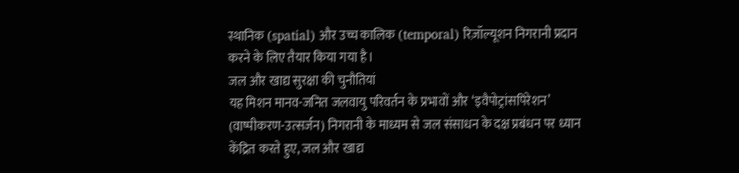स्थानिक (spatial) और उच्च कालिक (temporal) रिज़ॉल्यूशन निगरानी प्रदान करने के लिए तैयार किया गया है।
जल और खाद्य सुरक्षा की चुनौतियां
यह मिशन मानव-जनित जलवायु परिवर्तन के प्रभावों और ‘इवैपोट्रांसपिरेशन’ (वाष्पीकरण-उत्सर्जन) निगरानी के माध्यम से जल संसाधन के दक्ष प्रबंधन पर ध्यान केंद्रित करते हुए, जल और खाद्य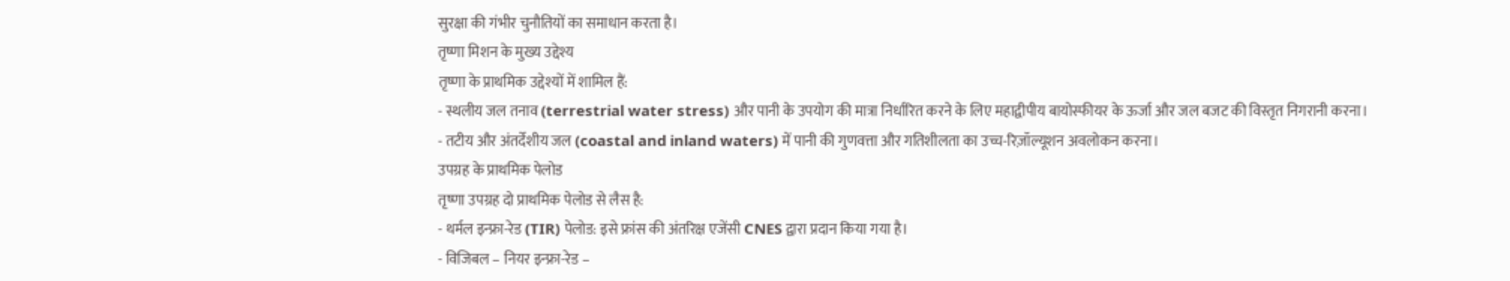सुरक्षा की गंभीर चुनौतियों का समाधान करता है।
तृष्णा मिशन के मुख्य उद्देश्य
तृष्णा के प्राथमिक उद्देश्यों में शामिल हैं:
- स्थलीय जल तनाव (terrestrial water stress) और पानी के उपयोग की मात्रा निर्धारित करने के लिए महाद्वीपीय बायोस्फीयर के ऊर्जा और जल बजट की विस्तृत निगरानी करना।
- तटीय और अंतर्देशीय जल (coastal and inland waters) में पानी की गुणवत्ता और गतिशीलता का उच्च-रिज़ॉल्यूशन अवलोकन करना।
उपग्रह के प्राथमिक पेलोड
तृष्णा उपग्रह दो प्राथमिक पेलोड से लैस है:
- थर्मल इन्फ्रा-रेड (TIR) पेलोड: इसे फ्रांस की अंतरिक्ष एजेंसी CNES द्वारा प्रदान किया गया है।
- विजिबल – नियर इन्फ्रा-रेड –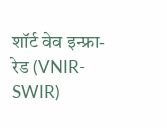शॉर्ट वेव इन्फ्रा-रेड (VNIR-SWIR)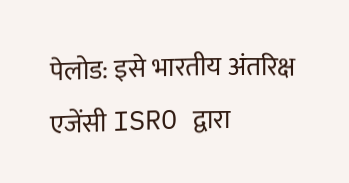पेलोड: इसे भारतीय अंतरिक्ष एजेंसी ISRO द्वारा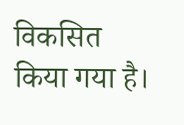विकसित किया गया है।